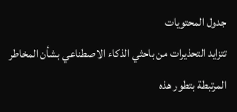جدول المحتويات
تتزايد التحذيرات من باحثي الذكاء الاصطناعي بشأن المخاطر المرتبطة بتطور هذه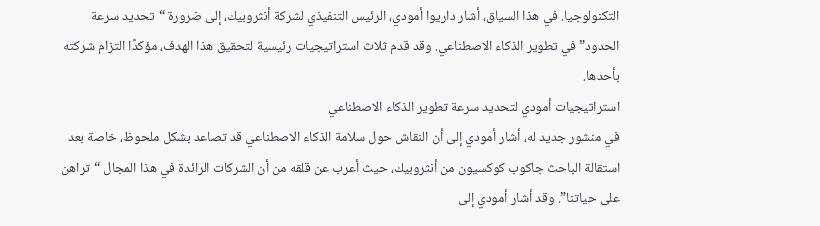التكنولوجيا. في هذا السياق، أشار داريوا أمودي، الرئيس التنفيذي لشركة أنثروبيك، إلى ضرورة “تحديد سرعة الحدود” في تطوير الذكاء الاصطناعي. وقد قدم ثلاث استراتيجيات رئيسية لتحقيق هذا الهدف، مؤكدًا التزام شركته بأحدها.
استراتيجيات أمودي لتحديد سرعة تطوير الذكاء الاصطناعي
في منشور جديد له، أشار أمودي إلى أن النقاش حول سلامة الذكاء الاصطناعي قد تصاعد بشكل ملحوظ، خاصة بعد استقالة الباحث جاكوب كوكسيون من أنثروبيك، حيث أعرب عن قلقه من أن الشركات الرائدة في هذا المجال “تراهن على حياتنا”. وقد أشار أمودي إلى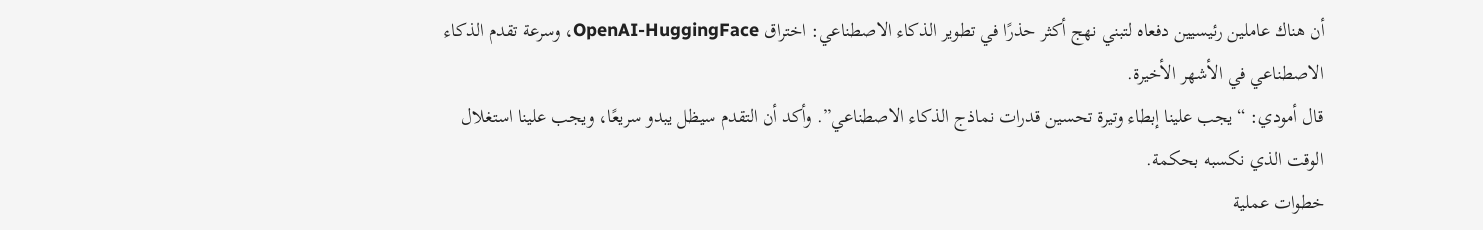أن هناك عاملين رئيسيين دفعاه لتبني نهج أكثر حذرًا في تطوير الذكاء الاصطناعي: اختراق OpenAI-HuggingFace، وسرعة تقدم الذكاء الاصطناعي في الأشهر الأخيرة.
قال أمودي: “يجب علينا إبطاء وتيرة تحسين قدرات نماذج الذكاء الاصطناعي”. وأكد أن التقدم سيظل يبدو سريعًا، ويجب علينا استغلال الوقت الذي نكسبه بحكمة.
خطوات عملية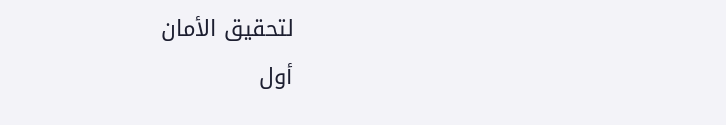لتحقيق الأمان
أول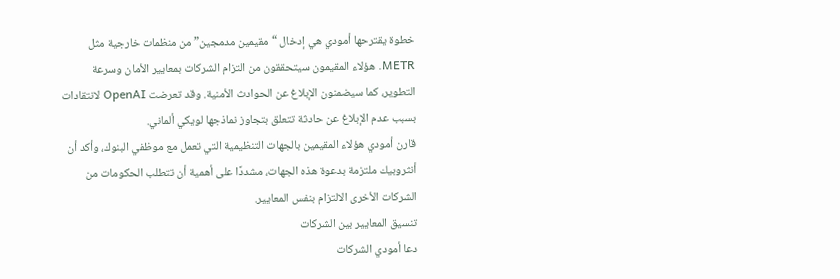خطوة يقترحها أمودي هي إدخال “مقيمين مدمجين” من منظمات خارجية مثل METR. هؤلاء المقيمون سيتحققون من التزام الشركات بمعايير الأمان وسرعة التطوير، كما سيضمنون الإبلاغ عن الحوادث الأمنية. وقد تعرضت OpenAI لانتقادات بسبب عدم الإبلاغ عن حادثة تتعلق بتجاوز نماذجها لويكي ألماني.
قارن أمودي هؤلاء المقيمين بالجهات التنظيمية التي تعمل مع موظفي البنوك، وأكد أن أنثروبيك ملتزمة بدعوة هذه الجهات، مشددًا على أهمية أن تتطلب الحكومات من الشركات الأخرى الالتزام بنفس المعايير.
تنسيق المعايير بين الشركات
دعا أمودي الشركات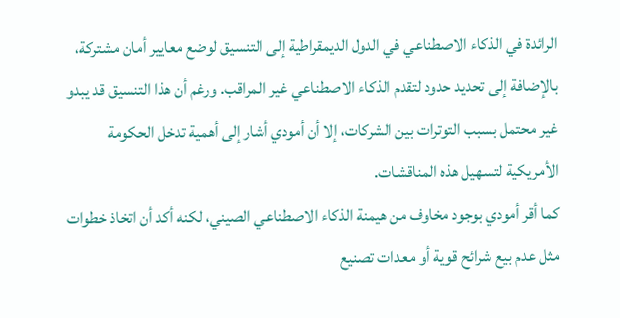الرائدة في الذكاء الاصطناعي في الدول الديمقراطية إلى التنسيق لوضع معايير أمان مشتركة، بالإضافة إلى تحديد حدود لتقدم الذكاء الاصطناعي غير المراقب. ورغم أن هذا التنسيق قد يبدو غير محتمل بسبب التوترات بين الشركات، إلا أن أمودي أشار إلى أهمية تدخل الحكومة الأمريكية لتسهيل هذه المناقشات.
كما أقر أمودي بوجود مخاوف من هيمنة الذكاء الاصطناعي الصيني، لكنه أكد أن اتخاذ خطوات مثل عدم بيع شرائح قوية أو معدات تصنيع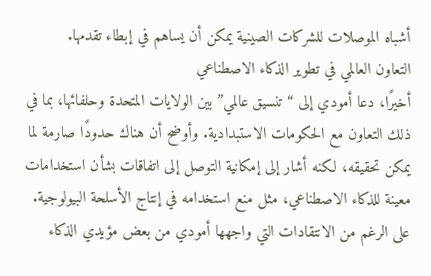أشباه الموصلات للشركات الصينية يمكن أن يساهم في إبطاء تقدمها.
التعاون العالمي في تطوير الذكاء الاصطناعي
أخيرًا، دعا أمودي إلى “تنسيق عالمي” بين الولايات المتحدة وحلفائها، بما في ذلك التعاون مع الحكومات الاستبدادية. وأوضح أن هناك حدودًا صارمة لما يمكن تحقيقه، لكنه أشار إلى إمكانية التوصل إلى اتفاقات بشأن استخدامات معينة للذكاء الاصطناعي، مثل منع استخدامه في إنتاج الأسلحة البيولوجية.
على الرغم من الانتقادات التي واجهها أمودي من بعض مؤيدي الذكاء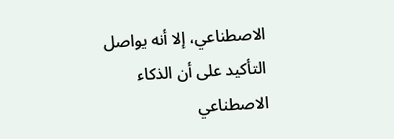الاصطناعي، إلا أنه يواصل التأكيد على أن الذكاء الاصطناعي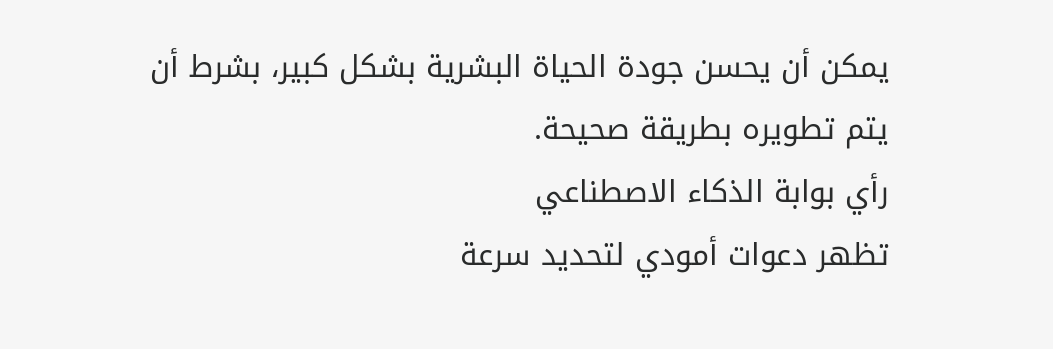يمكن أن يحسن جودة الحياة البشرية بشكل كبير، بشرط أن يتم تطويره بطريقة صحيحة.
رأي بوابة الذكاء الاصطناعي
تظهر دعوات أمودي لتحديد سرعة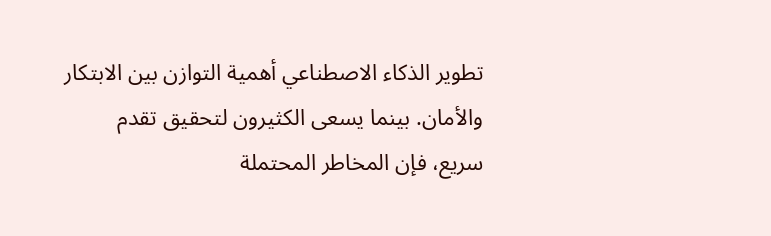تطوير الذكاء الاصطناعي أهمية التوازن بين الابتكار والأمان. بينما يسعى الكثيرون لتحقيق تقدم سريع، فإن المخاطر المحتملة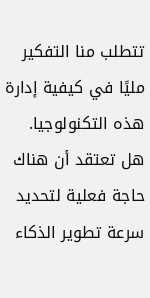تتطلب منا التفكير مليًا في كيفية إدارة هذه التكنولوجيا. هل تعتقد أن هناك حاجة فعلية لتحديد سرعة تطوير الذكاء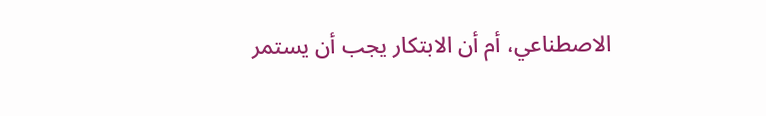الاصطناعي، أم أن الابتكار يجب أن يستمر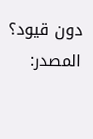دون قيود؟
المصدر: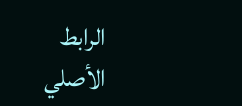الرابط الأصلي